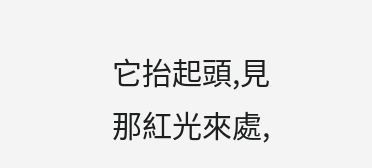它抬起頭,見那紅光來處,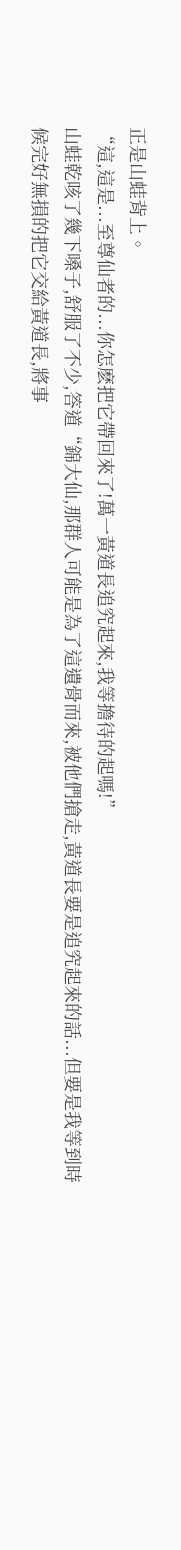正是山蛙背上。
“這,這是...至尊仙者的...你怎麽把它帶回來了!萬一黃道長追究起來,我等擔待的起嗎!”
山蛙乾咳了幾下嗓子,舒服了不少,答道“錦大仙,那群人可能是為了這遺骨而來,被他們搶走,黃道長要是追究起來的話...但要是我等到時候完好無損的把它交給黃道長,將事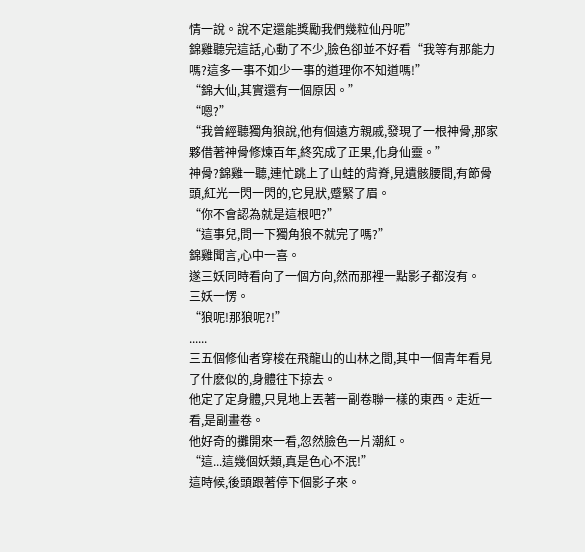情一說。說不定還能獎勵我們幾粒仙丹呢”
錦雞聽完這話,心動了不少,臉色卻並不好看“我等有那能力嗎?這多一事不如少一事的道理你不知道嗎!”
“錦大仙,其實還有一個原因。”
“嗯?”
“我曾經聽獨角狼說,他有個遠方親戚,發現了一根神骨,那家夥借著神骨修煉百年,終究成了正果,化身仙靈。”
神骨?錦雞一聽,連忙跳上了山蛙的背脊,見遺骸腰間,有節骨頭,紅光一閃一閃的,它見狀,蹙緊了眉。
“你不會認為就是這根吧?”
“這事兒,問一下獨角狼不就完了嗎?”
錦雞聞言,心中一喜。
遂三妖同時看向了一個方向,然而那裡一點影子都沒有。
三妖一愣。
“狼呢!那狼呢?!”
......
三五個修仙者穿梭在飛龍山的山林之間,其中一個青年看見了什麽似的,身體往下掠去。
他定了定身體,只見地上丟著一副卷聯一樣的東西。走近一看,是副畫卷。
他好奇的攤開來一看,忽然臉色一片潮紅。
“這...這幾個妖類,真是色心不泯!”
這時候,後頭跟著停下個影子來。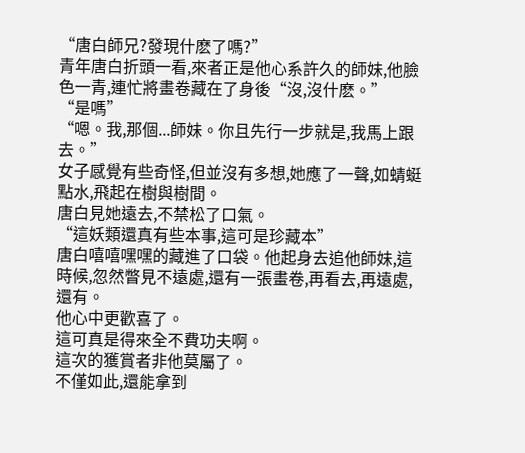“唐白師兄?發現什麽了嗎?”
青年唐白折頭一看,來者正是他心系許久的師妹,他臉色一青,連忙將畫卷藏在了身後“沒,沒什麽。”
“是嗎”
“嗯。我,那個...師妹。你且先行一步就是,我馬上跟去。”
女子感覺有些奇怪,但並沒有多想,她應了一聲,如蜻蜓點水,飛起在樹與樹間。
唐白見她遠去,不禁松了口氣。
“這妖類還真有些本事,這可是珍藏本”
唐白嘻嘻嘿嘿的藏進了口袋。他起身去追他師妹,這時候,忽然瞥見不遠處,還有一張畫卷,再看去,再遠處,還有。
他心中更歡喜了。
這可真是得來全不費功夫啊。
這次的獲賞者非他莫屬了。
不僅如此,還能拿到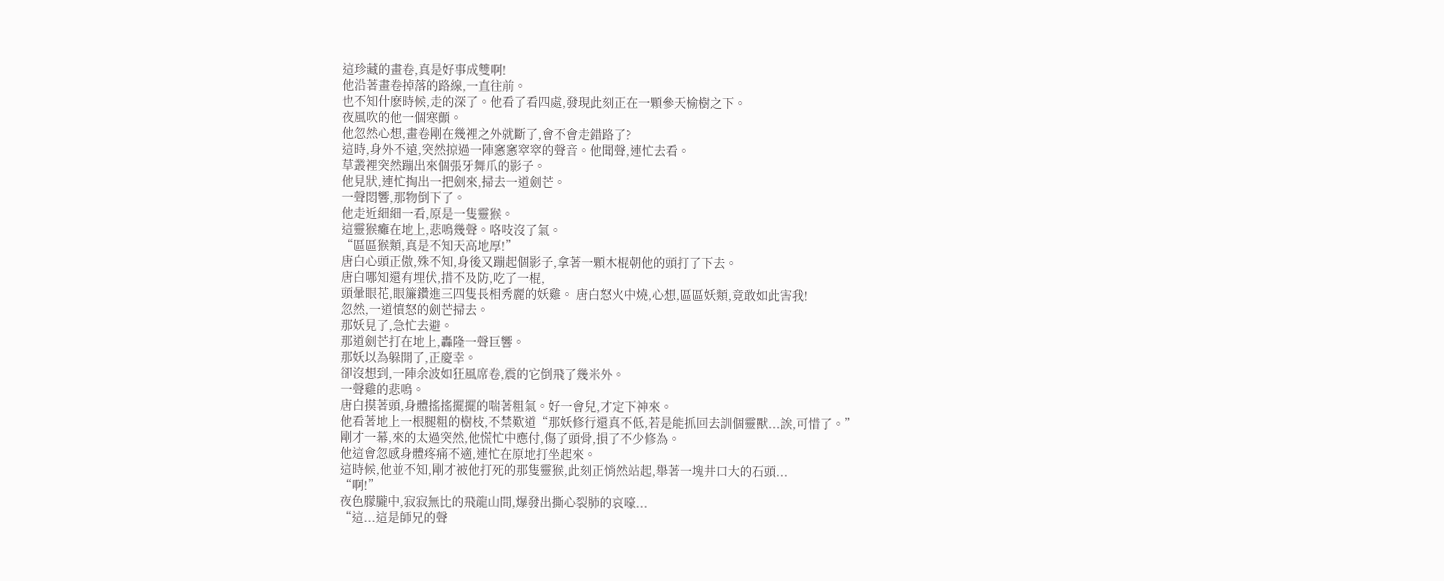這珍藏的畫卷,真是好事成雙啊!
他沿著畫卷掉落的路線,一直往前。
也不知什麽時候,走的深了。他看了看四處,發現此刻正在一顆參天榆樹之下。
夜風吹的他一個寒顫。
他忽然心想,畫卷剛在幾裡之外就斷了,會不會走錯路了?
這時,身外不遠,突然掠過一陣窸窸窣窣的聲音。他聞聲,連忙去看。
草叢裡突然蹦出來個張牙舞爪的影子。
他見狀,連忙掏出一把劍來,掃去一道劍芒。
一聲悶響,那物倒下了。
他走近細細一看,原是一隻靈猴。
這靈猴癱在地上,悲鳴幾聲。咯吱沒了氣。
“區區猴類,真是不知天高地厚!”
唐白心頭正傲,殊不知,身後又蹦起個影子,拿著一顆木棍朝他的頭打了下去。
唐白哪知還有埋伏,措不及防,吃了一棍,
頭暈眼花,眼簾鑽進三四隻長相秀麗的妖雞。 唐白怒火中燒,心想,區區妖類,竟敢如此害我!
忽然,一道憤怒的劍芒掃去。
那妖見了,急忙去避。
那道劍芒打在地上,轟隆一聲巨響。
那妖以為躲開了,正慶幸。
卻沒想到,一陣余波如狂風席卷,震的它倒飛了幾米外。
一聲雞的悲鳴。
唐白摸著頭,身體搖搖擺擺的喘著粗氣。好一會兒,才定下神來。
他看著地上一根腿粗的樹枝,不禁歎道“那妖修行還真不低,若是能抓回去訓個靈獸...誒,可惜了。”
剛才一幕,來的太過突然,他慌忙中應付,傷了頭骨,損了不少修為。
他這會忽感身體疼痛不適,連忙在原地打坐起來。
這時候,他並不知,剛才被他打死的那隻靈猴,此刻正悄然站起,舉著一塊井口大的石頭...
“啊!”
夜色朦朧中,寂寂無比的飛龍山間,爆發出撕心裂肺的哀嚎...
“這...這是師兄的聲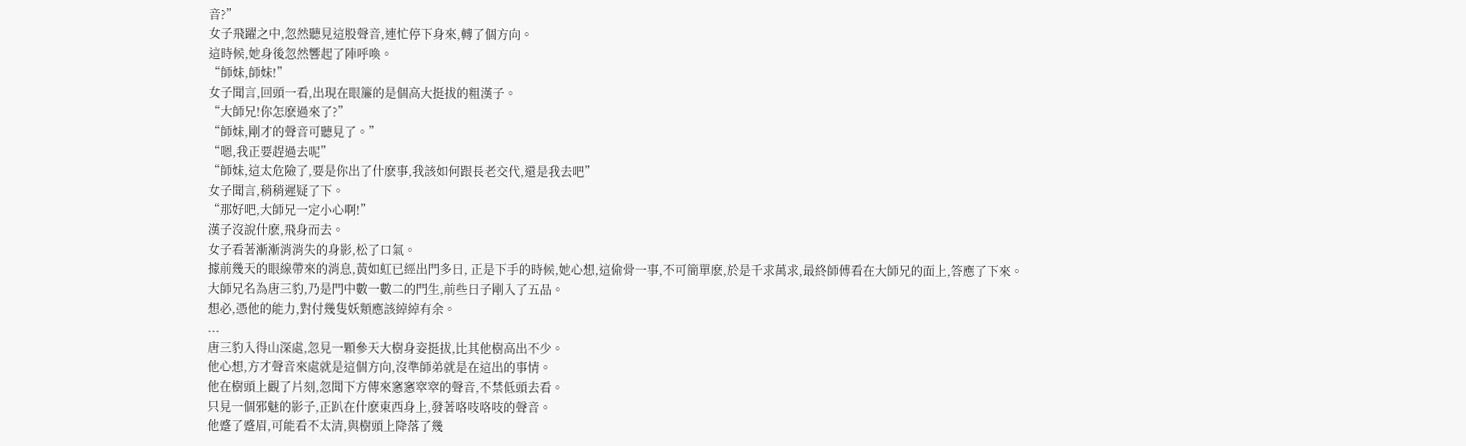音?”
女子飛躍之中,忽然聽見這股聲音,連忙停下身來,轉了個方向。
這時候,她身後忽然響起了陣呼喚。
“師妹,師妹!”
女子聞言,回頭一看,出現在眼簾的是個高大挺拔的粗漢子。
“大師兄!你怎麽過來了?”
“師妹,剛才的聲音可聽見了。”
“嗯,我正要趕過去呢”
“師妹,這太危險了,要是你出了什麽事,我該如何跟長老交代,還是我去吧”
女子聞言,稍稍遲疑了下。
“那好吧,大師兄一定小心啊!”
漢子沒說什麽,飛身而去。
女子看著漸漸消消失的身影,松了口氣。
據前幾天的眼線帶來的消息,黃如虹已經出門多日, 正是下手的時候,她心想,這偷骨一事,不可簡單麽,於是千求萬求,最終師傅看在大師兄的面上,答應了下來。
大師兄名為唐三豹,乃是門中數一數二的門生,前些日子剛入了五品。
想必,憑他的能力,對付幾隻妖類應該綽綽有余。
...
唐三豹入得山深處,忽見一顆參天大樹身姿挺拔,比其他樹高出不少。
他心想,方才聲音來處就是這個方向,沒準師弟就是在這出的事情。
他在樹頭上觀了片刻,忽聞下方傳來窸窸窣窣的聲音,不禁低頭去看。
只見一個邪魅的影子,正趴在什麽東西身上,發著咯吱咯吱的聲音。
他蹙了蹙眉,可能看不太清,與樹頭上降落了幾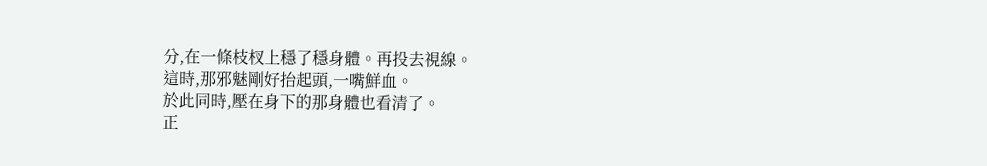分,在一條枝杈上穩了穩身體。再投去視線。
這時,那邪魅剛好抬起頭,一嘴鮮血。
於此同時,壓在身下的那身體也看清了。
正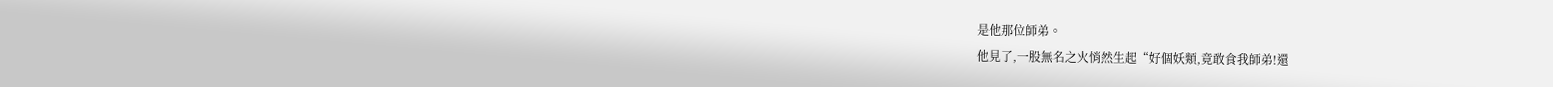是他那位師弟。
他見了,一股無名之火悄然生起“好個妖類,竟敢食我師弟!還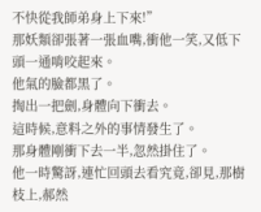不快從我師弟身上下來!”
那妖類卻張著一張血嘴,衝他一笑,又低下頭一通啃咬起來。
他氣的臉都黑了。
掏出一把劍,身體向下衝去。
這時候,意料之外的事情發生了。
那身體剛衝下去一半,忽然掛住了。
他一時驚訝,連忙回頭去看究竟,卻見,那樹枝上,郝然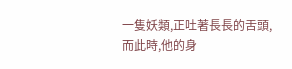一隻妖類,正吐著長長的舌頭,而此時,他的身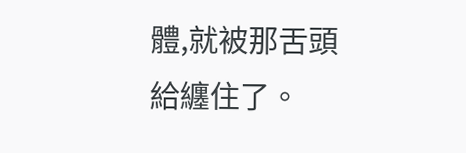體,就被那舌頭給纏住了。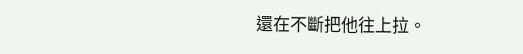還在不斷把他往上拉。